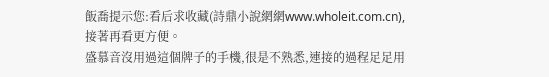飯喬提示您:看后求收藏(詩鼎小說網網www.wholeit.com.cn),接著再看更方便。
盛慕音沒用過這個牌子的手機,很是不熟悉,連接的過程足足用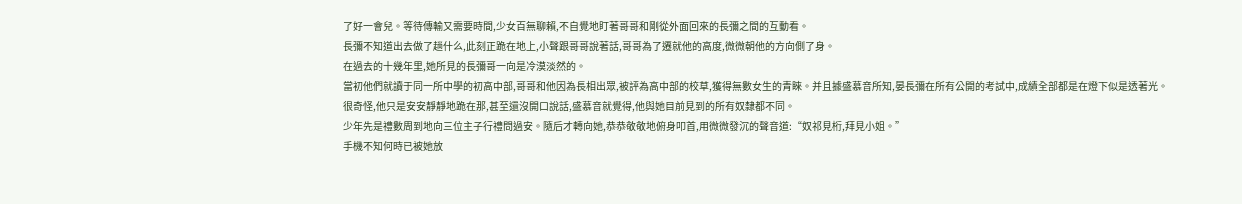了好一會兒。等待傳輸又需要時間,少女百無聊賴,不自覺地盯著哥哥和剛從外面回來的長彌之間的互動看。
長彌不知道出去做了趟什么,此刻正跪在地上,小聲跟哥哥說著話,哥哥為了遷就他的高度,微微朝他的方向側了身。
在過去的十幾年里,她所見的長彌哥一向是冷漠淡然的。
當初他們就讀于同一所中學的初高中部,哥哥和他因為長相出眾,被評為高中部的校草,獲得無數女生的青睞。并且據盛慕音所知,晏長彌在所有公開的考試中,成績全部都是在燈下似是透著光。
很奇怪,他只是安安靜靜地跪在那,甚至還沒開口說話,盛慕音就覺得,他與她目前見到的所有奴隸都不同。
少年先是禮數周到地向三位主子行禮問過安。隨后才轉向她,恭恭敬敬地俯身叩首,用微微發沉的聲音道:“奴祁見桁,拜見小姐。”
手機不知何時已被她放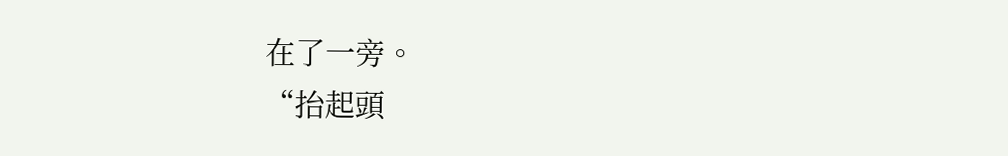在了一旁。
“抬起頭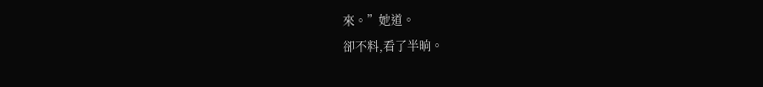來。”她道。
卻不料,看了半晌。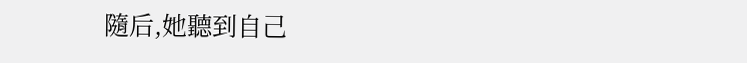隨后,她聽到自己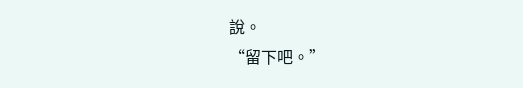說。
“留下吧。”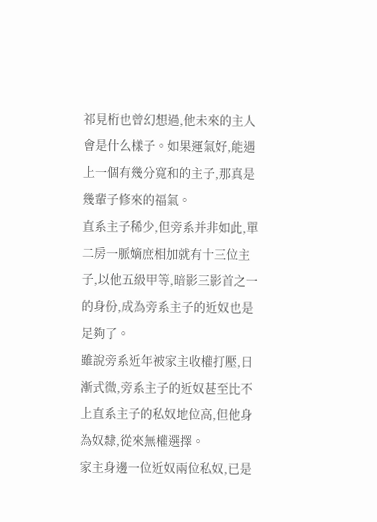祁見桁也曾幻想過,他未來的主人會是什么樣子。如果運氣好,能遇上一個有幾分寬和的主子,那真是幾輩子修來的福氣。
直系主子稀少,但旁系并非如此,單二房一脈嫡庶相加就有十三位主子,以他五級甲等,暗影三影首之一的身份,成為旁系主子的近奴也是足夠了。
雖說旁系近年被家主收權打壓,日漸式微,旁系主子的近奴甚至比不上直系主子的私奴地位高,但他身為奴隸,從來無權選擇。
家主身邊一位近奴兩位私奴,已是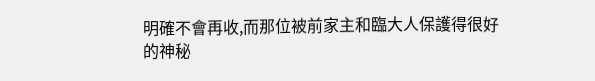明確不會再收,而那位被前家主和臨大人保護得很好的神秘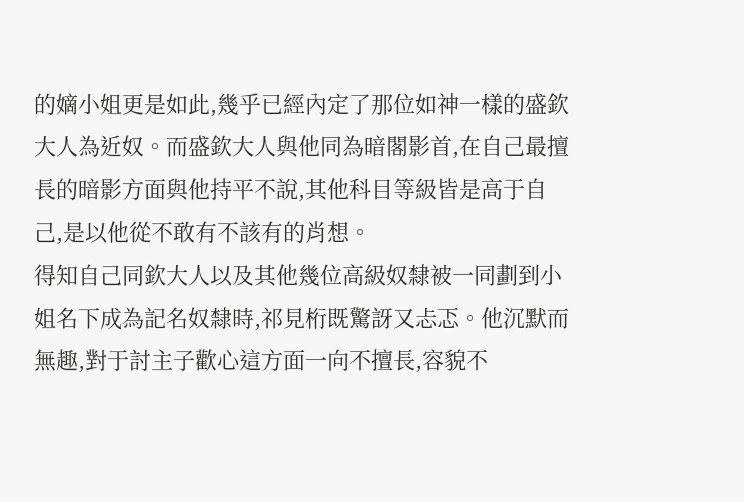的嫡小姐更是如此,幾乎已經內定了那位如神一樣的盛欽大人為近奴。而盛欽大人與他同為暗閣影首,在自己最擅長的暗影方面與他持平不說,其他科目等級皆是高于自己,是以他從不敢有不該有的肖想。
得知自己同欽大人以及其他幾位高級奴隸被一同劃到小姐名下成為記名奴隸時,祁見桁既驚訝又忐忑。他沉默而無趣,對于討主子歡心這方面一向不擅長,容貌不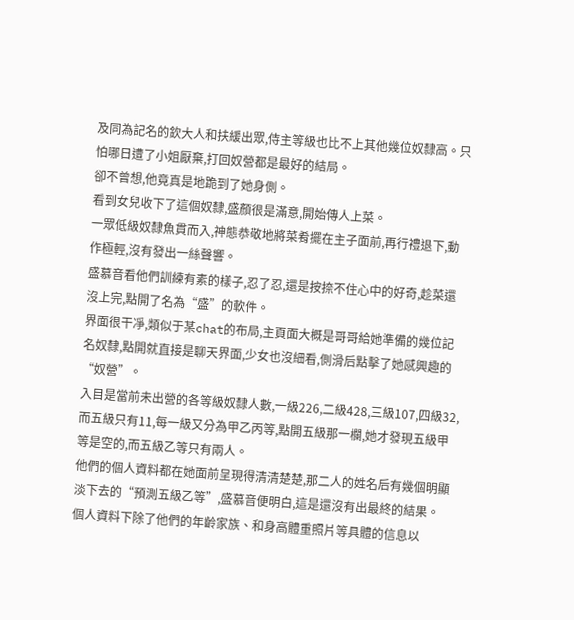及同為記名的欽大人和扶緩出眾,侍主等級也比不上其他幾位奴隸高。只怕哪日遭了小姐厭棄,打回奴營都是最好的結局。
卻不曾想,他竟真是地跪到了她身側。
看到女兒收下了這個奴隸,盛顏很是滿意,開始傳人上菜。
一眾低級奴隸魚貫而入,神態恭敬地將菜肴擺在主子面前,再行禮退下,動作極輕,沒有發出一絲聲響。
盛慕音看他們訓練有素的樣子,忍了忍,還是按捺不住心中的好奇,趁菜還沒上完,點開了名為“盛”的軟件。
界面很干凈,類似于某chat的布局,主頁面大概是哥哥給她準備的幾位記名奴隸,點開就直接是聊天界面,少女也沒細看,側滑后點擊了她感興趣的“奴營”。
入目是當前未出營的各等級奴隸人數,一級226,二級428,三級107,四級32,而五級只有11,每一級又分為甲乙丙等,點開五級那一欄,她才發現五級甲等是空的,而五級乙等只有兩人。
他們的個人資料都在她面前呈現得清清楚楚,那二人的姓名后有幾個明顯淡下去的“預測五級乙等”,盛慕音便明白,這是還沒有出最終的結果。
個人資料下除了他們的年齡家族、和身高體重照片等具體的信息以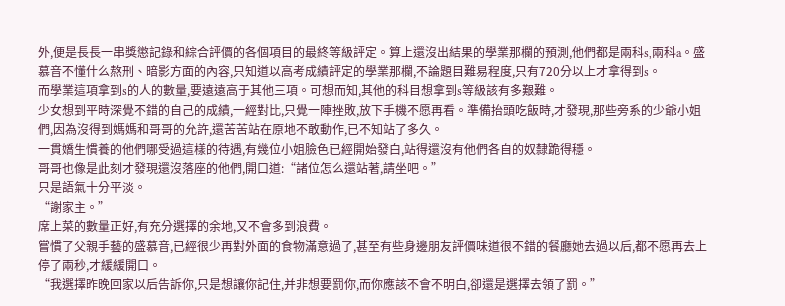外,便是長長一串獎懲記錄和綜合評價的各個項目的最終等級評定。算上還沒出結果的學業那欄的預測,他們都是兩科s,兩科a。盛慕音不懂什么熬刑、暗影方面的內容,只知道以高考成績評定的學業那欄,不論題目難易程度,只有720分以上才拿得到s。
而學業這項拿到s的人的數量,要遠遠高于其他三項。可想而知,其他的科目想拿到s等級該有多艱難。
少女想到平時深覺不錯的自己的成績,一經對比,只覺一陣挫敗,放下手機不愿再看。準備抬頭吃飯時,才發現,那些旁系的少爺小姐們,因為沒得到媽媽和哥哥的允許,還苦苦站在原地不敢動作,已不知站了多久。
一貫嬌生慣養的他們哪受過這樣的待遇,有幾位小姐臉色已經開始發白,站得還沒有他們各自的奴隸跪得穩。
哥哥也像是此刻才發現還沒落座的他們,開口道:“諸位怎么還站著,請坐吧。”
只是語氣十分平淡。
“謝家主。”
席上菜的數量正好,有充分選擇的余地,又不會多到浪費。
嘗慣了父親手藝的盛慕音,已經很少再對外面的食物滿意過了,甚至有些身邊朋友評價味道很不錯的餐廳她去過以后,都不愿再去上停了兩秒,才緩緩開口。
“我選擇昨晚回家以后告訴你,只是想讓你記住,并非想要罰你,而你應該不會不明白,卻還是選擇去領了罰。”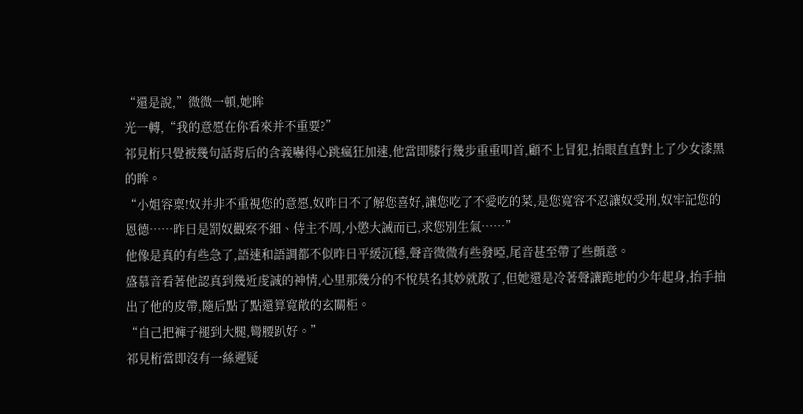“還是說,”微微一頓,她眸
光一轉,“我的意愿在你看來并不重要?”
祁見桁只覺被幾句話背后的含義嚇得心跳瘋狂加速,他當即膝行幾步重重叩首,顧不上冒犯,抬眼直直對上了少女漆黑的眸。
“小姐容稟!奴并非不重視您的意愿,奴昨日不了解您喜好,讓您吃了不愛吃的菜,是您寬容不忍讓奴受刑,奴牢記您的恩德……昨日是罰奴觀察不細、侍主不周,小懲大誡而已,求您別生氣……”
他像是真的有些急了,語速和語調都不似昨日平緩沉穩,聲音微微有些發啞,尾音甚至帶了些顫意。
盛慕音看著他認真到幾近虔誠的神情,心里那幾分的不悅莫名其妙就散了,但她還是冷著聲讓跪地的少年起身,抬手抽出了他的皮帶,隨后點了點還算寬敞的玄關柜。
“自己把褲子褪到大腿,彎腰趴好。”
祁見桁當即沒有一絲遲疑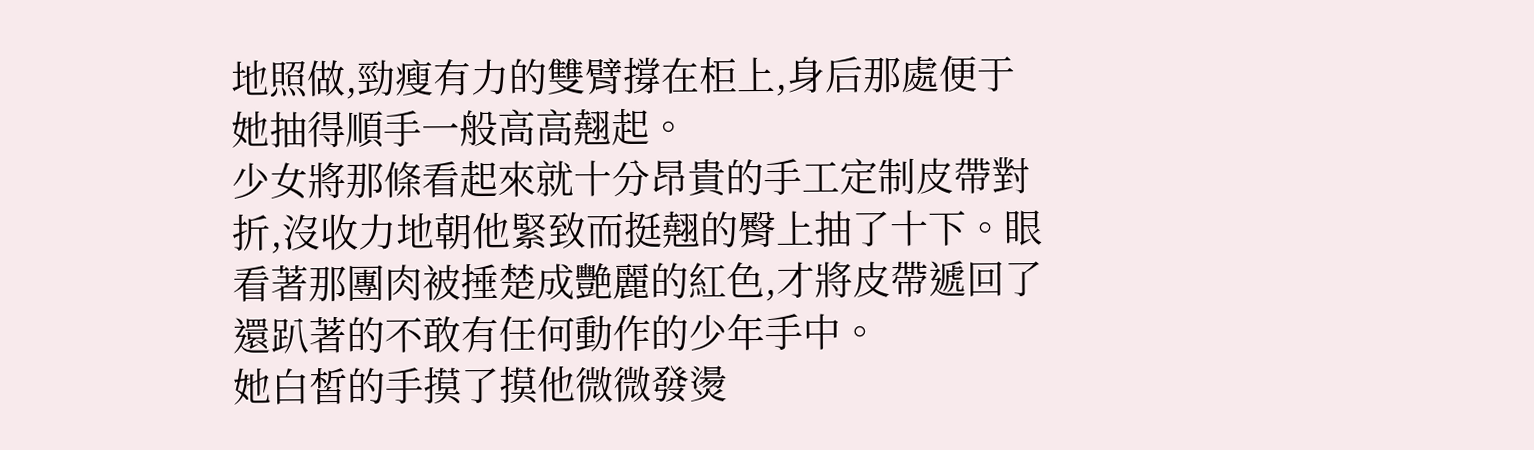地照做,勁瘦有力的雙臂撐在柜上,身后那處便于她抽得順手一般高高翹起。
少女將那條看起來就十分昂貴的手工定制皮帶對折,沒收力地朝他緊致而挺翹的臀上抽了十下。眼看著那團肉被捶楚成艷麗的紅色,才將皮帶遞回了還趴著的不敢有任何動作的少年手中。
她白皙的手摸了摸他微微發燙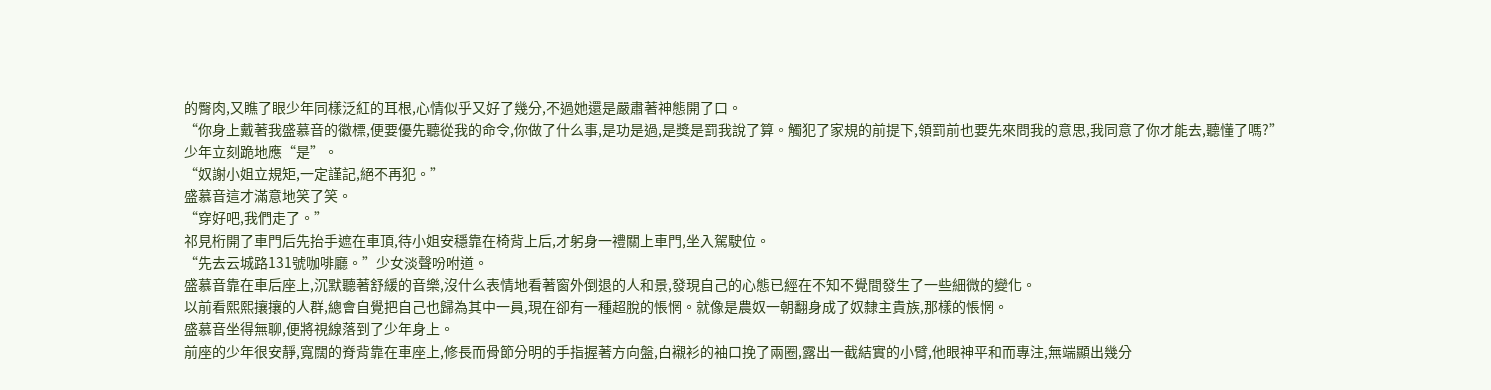的臀肉,又瞧了眼少年同樣泛紅的耳根,心情似乎又好了幾分,不過她還是嚴肅著神態開了口。
“你身上戴著我盛慕音的徽標,便要優先聽從我的命令,你做了什么事,是功是過,是獎是罰我說了算。觸犯了家規的前提下,領罰前也要先來問我的意思,我同意了你才能去,聽懂了嗎?”
少年立刻跪地應“是”。
“奴謝小姐立規矩,一定謹記,絕不再犯。”
盛慕音這才滿意地笑了笑。
“穿好吧,我們走了。”
祁見桁開了車門后先抬手遮在車頂,待小姐安穩靠在椅背上后,才躬身一禮關上車門,坐入駕駛位。
“先去云城路131號咖啡廳。”少女淡聲吩咐道。
盛慕音靠在車后座上,沉默聽著舒緩的音樂,沒什么表情地看著窗外倒退的人和景,發現自己的心態已經在不知不覺間發生了一些細微的變化。
以前看熙熙攘攘的人群,總會自覺把自己也歸為其中一員,現在卻有一種超脫的悵惘。就像是農奴一朝翻身成了奴隸主貴族,那樣的悵惘。
盛慕音坐得無聊,便將視線落到了少年身上。
前座的少年很安靜,寬闊的脊背靠在車座上,修長而骨節分明的手指握著方向盤,白襯衫的袖口挽了兩圈,露出一截結實的小臂,他眼神平和而專注,無端顯出幾分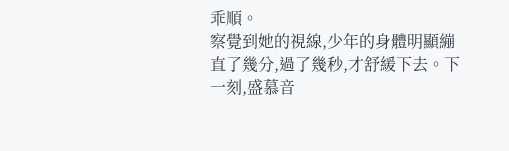乖順。
察覺到她的視線,少年的身體明顯繃直了幾分,過了幾秒,才舒緩下去。下一刻,盛慕音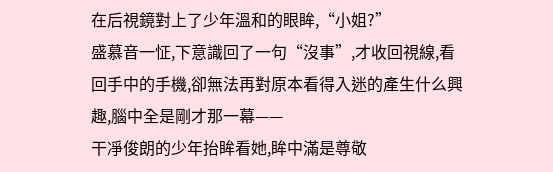在后視鏡對上了少年溫和的眼眸,“小姐?”
盛慕音一怔,下意識回了一句“沒事”,才收回視線,看回手中的手機,卻無法再對原本看得入迷的產生什么興趣,腦中全是剛才那一幕——
干凈俊朗的少年抬眸看她,眸中滿是尊敬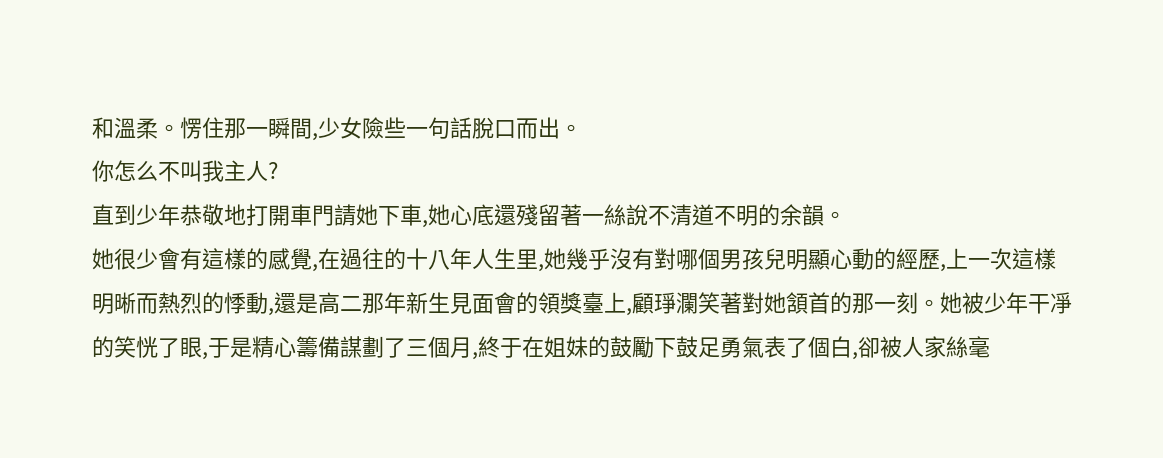和溫柔。愣住那一瞬間,少女險些一句話脫口而出。
你怎么不叫我主人?
直到少年恭敬地打開車門請她下車,她心底還殘留著一絲說不清道不明的余韻。
她很少會有這樣的感覺,在過往的十八年人生里,她幾乎沒有對哪個男孩兒明顯心動的經歷,上一次這樣明晰而熱烈的悸動,還是高二那年新生見面會的領獎臺上,顧琤瀾笑著對她頷首的那一刻。她被少年干凈的笑恍了眼,于是精心籌備謀劃了三個月,終于在姐妹的鼓勵下鼓足勇氣表了個白,卻被人家絲毫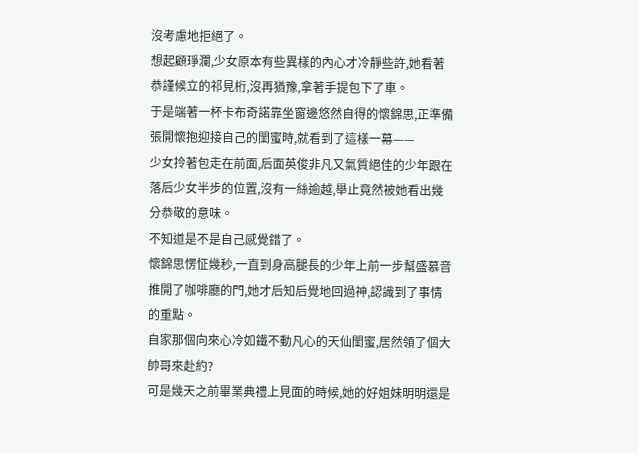沒考慮地拒絕了。
想起顧琤瀾,少女原本有些異樣的內心才冷靜些許,她看著恭謹候立的祁見桁,沒再猶豫,拿著手提包下了車。
于是端著一杯卡布奇諾靠坐窗邊悠然自得的懷錦思,正準備張開懷抱迎接自己的閨蜜時,就看到了這樣一幕——
少女拎著包走在前面,后面英俊非凡又氣質絕佳的少年跟在落后少女半步的位置,沒有一絲逾越,舉止竟然被她看出幾分恭敬的意味。
不知道是不是自己感覺錯了。
懷錦思愣怔幾秒,一直到身高腿長的少年上前一步幫盛慕音推開了咖啡廳的門,她才后知后覺地回過神,認識到了事情的重點。
自家那個向來心冷如鐵不動凡心的天仙閨蜜,居然領了個大帥哥來赴約?
可是幾天之前畢業典禮上見面的時候,她的好姐妹明明還是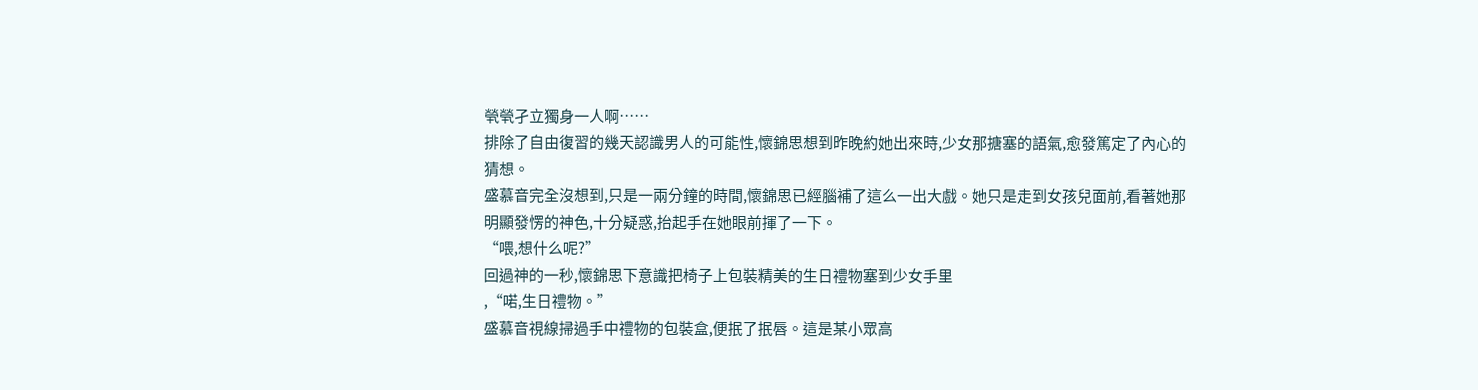煢煢孑立獨身一人啊……
排除了自由復習的幾天認識男人的可能性,懷錦思想到昨晚約她出來時,少女那搪塞的語氣,愈發篤定了內心的猜想。
盛慕音完全沒想到,只是一兩分鐘的時間,懷錦思已經腦補了這么一出大戲。她只是走到女孩兒面前,看著她那明顯發愣的神色,十分疑惑,抬起手在她眼前揮了一下。
“喂,想什么呢?”
回過神的一秒,懷錦思下意識把椅子上包裝精美的生日禮物塞到少女手里
,“喏,生日禮物。”
盛慕音視線掃過手中禮物的包裝盒,便抿了抿唇。這是某小眾高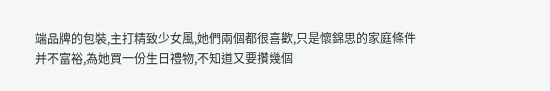端品牌的包裝,主打精致少女風,她們兩個都很喜歡,只是懷錦思的家庭條件并不富裕,為她買一份生日禮物,不知道又要攢幾個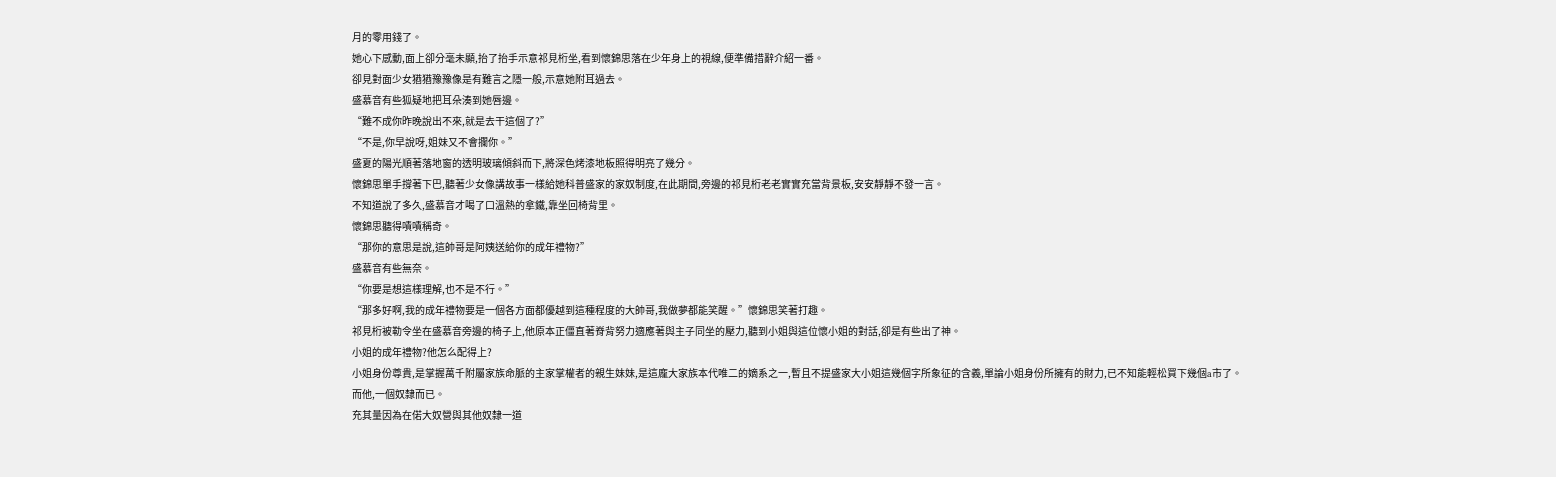月的零用錢了。
她心下感動,面上卻分毫未顯,抬了抬手示意祁見桁坐,看到懷錦思落在少年身上的視線,便準備措辭介紹一番。
卻見對面少女猶猶豫豫像是有難言之隱一般,示意她附耳過去。
盛慕音有些狐疑地把耳朵湊到她唇邊。
“難不成你昨晚說出不來,就是去干這個了?”
“不是,你早說呀,姐妹又不會攔你。”
盛夏的陽光順著落地窗的透明玻璃傾斜而下,將深色烤漆地板照得明亮了幾分。
懷錦思單手撐著下巴,聽著少女像講故事一樣給她科普盛家的家奴制度,在此期間,旁邊的祁見桁老老實實充當背景板,安安靜靜不發一言。
不知道說了多久,盛慕音才喝了口溫熱的拿鐵,靠坐回椅背里。
懷錦思聽得嘖嘖稱奇。
“那你的意思是說,這帥哥是阿姨送給你的成年禮物?”
盛慕音有些無奈。
“你要是想這樣理解,也不是不行。”
“那多好啊,我的成年禮物要是一個各方面都優越到這種程度的大帥哥,我做夢都能笑醒。”懷錦思笑著打趣。
祁見桁被勒令坐在盛慕音旁邊的椅子上,他原本正僵直著脊背努力適應著與主子同坐的壓力,聽到小姐與這位懷小姐的對話,卻是有些出了神。
小姐的成年禮物?他怎么配得上?
小姐身份尊貴,是掌握萬千附屬家族命脈的主家掌權者的親生妹妹,是這龐大家族本代唯二的嫡系之一,暫且不提盛家大小姐這幾個字所象征的含義,單論小姐身份所擁有的財力,已不知能輕松買下幾個a市了。
而他,一個奴隸而已。
充其量因為在偌大奴營與其他奴隸一道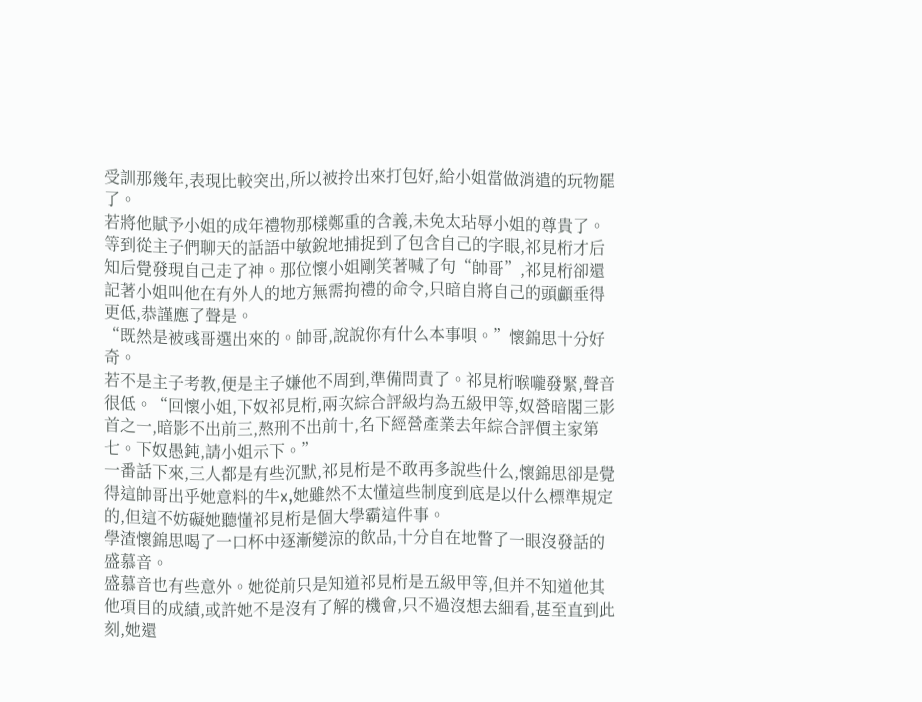受訓那幾年,表現比較突出,所以被拎出來打包好,給小姐當做消遣的玩物罷了。
若將他賦予小姐的成年禮物那樣鄭重的含義,未免太玷辱小姐的尊貴了。
等到從主子們聊天的話語中敏銳地捕捉到了包含自己的字眼,祁見桁才后知后覺發現自己走了神。那位懷小姐剛笑著喊了句“帥哥”,祁見桁卻還記著小姐叫他在有外人的地方無需拘禮的命令,只暗自將自己的頭顱垂得更低,恭謹應了聲是。
“既然是被彧哥選出來的。帥哥,說說你有什么本事唄。”懷錦思十分好奇。
若不是主子考教,便是主子嫌他不周到,準備問責了。祁見桁喉嚨發緊,聲音很低。“回懷小姐,下奴祁見桁,兩次綜合評級均為五級甲等,奴營暗閣三影首之一,暗影不出前三,熬刑不出前十,名下經營產業去年綜合評價主家第七。下奴愚鈍,請小姐示下。”
一番話下來,三人都是有些沉默,祁見桁是不敢再多說些什么,懷錦思卻是覺得這帥哥出乎她意料的牛x,她雖然不太懂這些制度到底是以什么標準規定的,但這不妨礙她聽懂祁見桁是個大學霸這件事。
學渣懷錦思喝了一口杯中逐漸變涼的飲品,十分自在地瞥了一眼沒發話的盛慕音。
盛慕音也有些意外。她從前只是知道祁見桁是五級甲等,但并不知道他其他項目的成績,或許她不是沒有了解的機會,只不過沒想去細看,甚至直到此刻,她還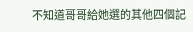不知道哥哥給她選的其他四個記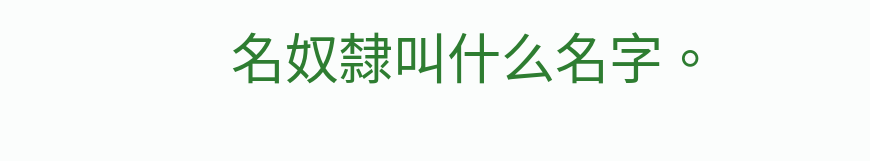名奴隸叫什么名字。